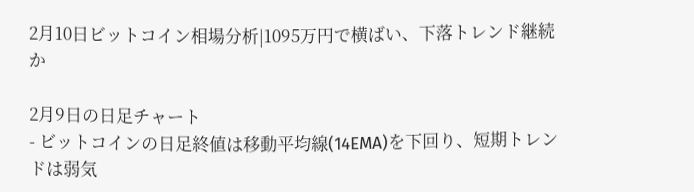2月10日ビットコイン相場分析|1095万円で横ばい、下落トレンド継続か

2月9日の日足チャート
- ビットコインの日足終値は移動平均線(14EMA)を下回り、短期トレンドは弱気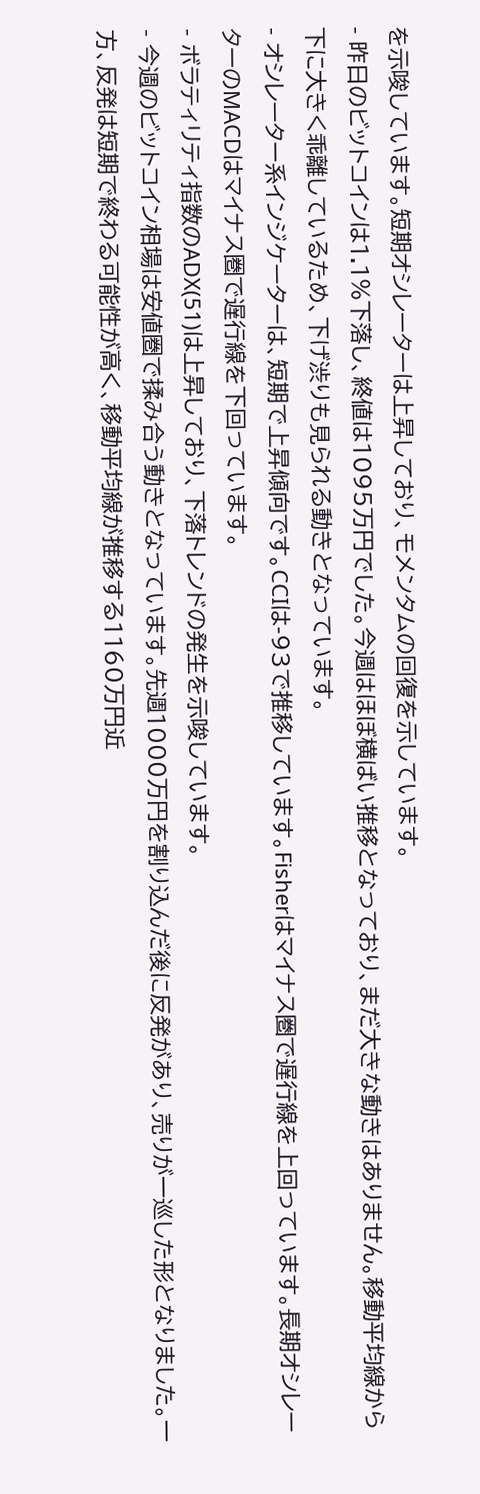を示唆しています。短期オシレーターは上昇しており、モメンタムの回復を示しています。
- 昨日のビットコインは1.1%下落し、終値は1095万円でした。今週はほぼ横ばい推移となっており、まだ大きな動きはありません。移動平均線から下に大きく乖離しているため、下げ渋りも見られる動きとなっています。
- オシレーター系インジケーターは、短期で上昇傾向です。CCIは-93で推移しています。Fisherはマイナス圏で遅行線を上回っています。長期オシレーターのMACDはマイナス圏で遅行線を下回っています。
- ボラティリティ指数のADX(51)は上昇しており、下落トレンドの発生を示唆しています。
- 今週のビットコイン相場は安値圏で揉み合う動きとなっています。先週1000万円を割り込んだ後に反発があり、売りが一巡した形となりました。一方、反発は短期で終わる可能性が高く、移動平均線が推移する1160万円近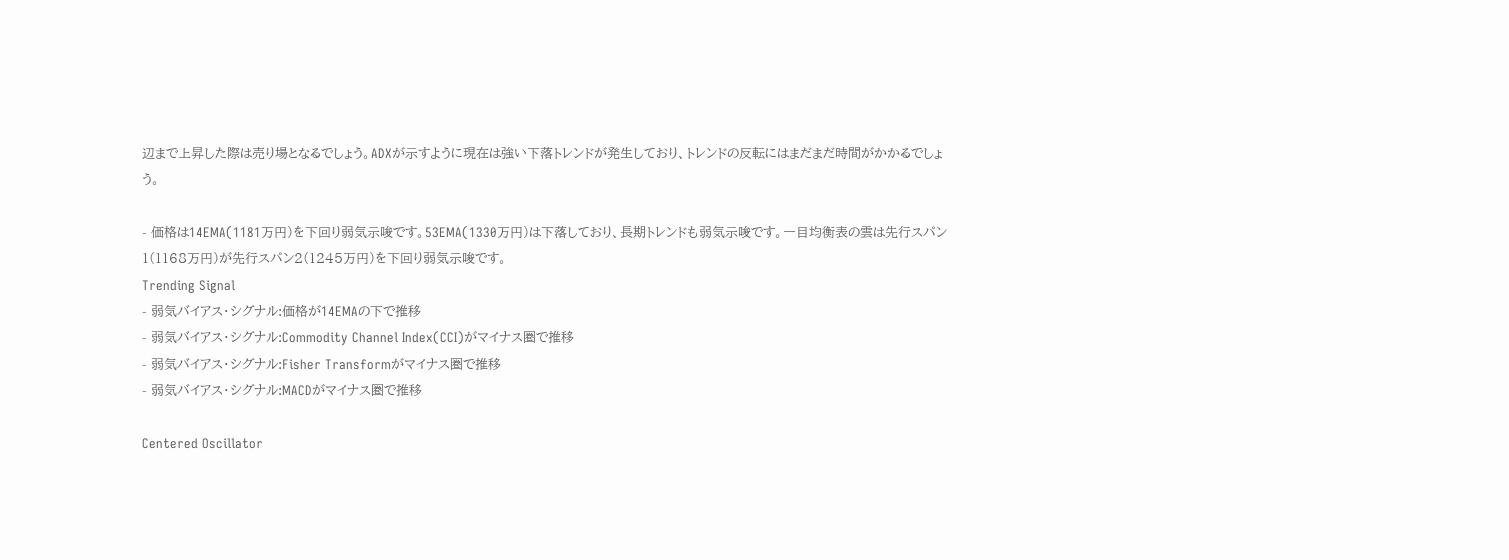辺まで上昇した際は売り場となるでしょう。ADXが示すように現在は強い下落トレンドが発生しており、トレンドの反転にはまだまだ時間がかかるでしょう。

- 価格は14EMA(1181万円)を下回り弱気示唆です。53EMA(1330万円)は下落しており、長期トレンドも弱気示唆です。一目均衡表の雲は先行スパン1(1168万円)が先行スパン2(1245万円)を下回り弱気示唆です。
Trending Signal
- 弱気バイアス・シグナル:価格が14EMAの下で推移
- 弱気バイアス・シグナル:Commodity Channel Index(CCI)がマイナス圏で推移
- 弱気バイアス・シグナル:Fisher Transformがマイナス圏で推移
- 弱気バイアス・シグナル:MACDがマイナス圏で推移

Centered Oscillator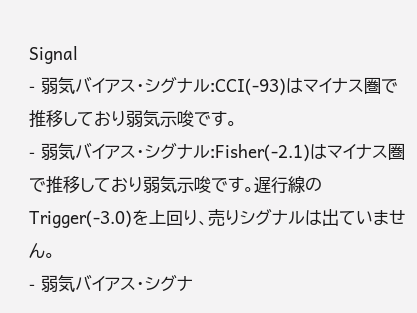Signal
- 弱気バイアス・シグナル:CCI(-93)はマイナス圏で推移しており弱気示唆です。
- 弱気バイアス・シグナル:Fisher(-2.1)はマイナス圏で推移しており弱気示唆です。遅行線のTrigger(-3.0)を上回り、売りシグナルは出ていません。
- 弱気バイアス・シグナ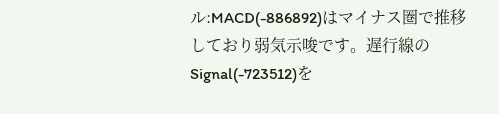ル:MACD(-886892)はマイナス圏で推移しており弱気示唆です。遅行線のSignal(-723512)を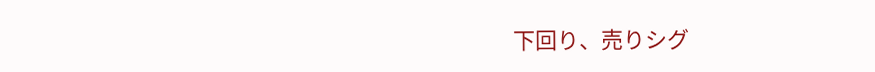下回り、売りシグ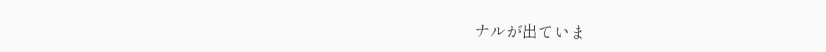ナルが出ていま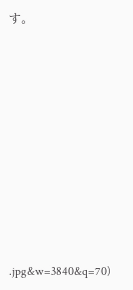す。











.jpg&w=3840&q=70)